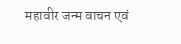महावीर जन्म वाचन एवं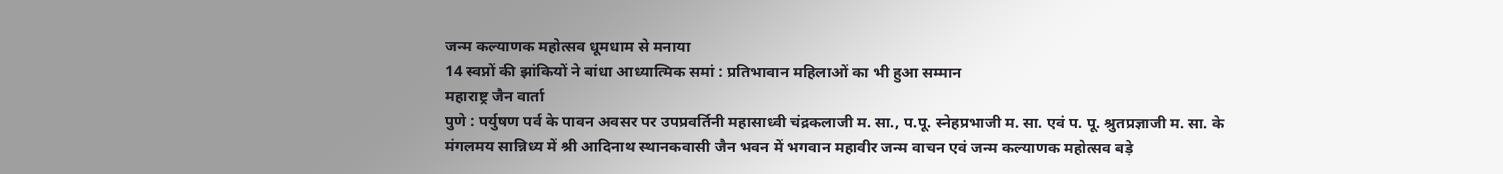जन्म कल्याणक महोत्सव धूमधाम से मनाया
14 स्वप्नों की झांकियों ने बांधा आध्यात्मिक समां : प्रतिभावान महिलाओं का भी हुआ सम्मान
महाराष्ट्र जैन वार्ता
पुणे : पर्युषण पर्व के पावन अवसर पर उपप्रवर्तिनी महासाध्वी चंद्रकलाजी म. सा., प.पू. स्नेहप्रभाजी म. सा. एवं प. पू. श्रुतप्रज्ञाजी म. सा. के मंगलमय सान्निध्य में श्री आदिनाथ स्थानकवासी जैन भवन में भगवान महावीर जन्म वाचन एवं जन्म कल्याणक महोत्सव बड़े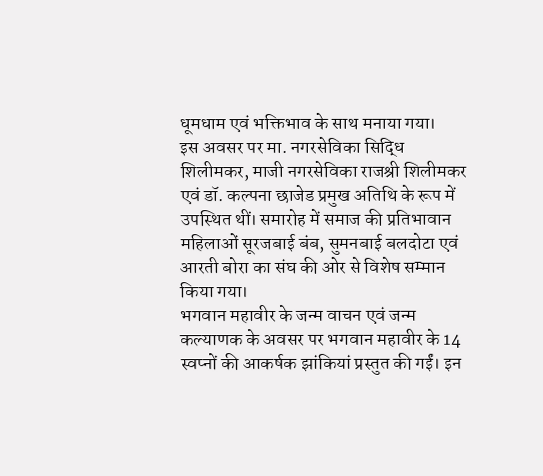धूमधाम एवं भक्तिभाव के साथ मनाया गया।
इस अवसर पर मा. नगरसेविका सिद्धि शिलीमकर, माजी नगरसेविका राजश्री शिलीमकर एवं डॉ. कल्पना छाजेड प्रमुख अतिथि के रूप में उपस्थित थीं। समारोह में समाज की प्रतिभावान महिलाओं सूरजबाई बंब, सुमनबाई बलदोटा एवं आरती बोरा का संघ की ओर से विशेष सम्मान किया गया।
भगवान महावीर के जन्म वाचन एवं जन्म कल्याणक के अवसर पर भगवान महावीर के 14 स्वप्नों की आकर्षक झांकियां प्रस्तुत की गईं। इन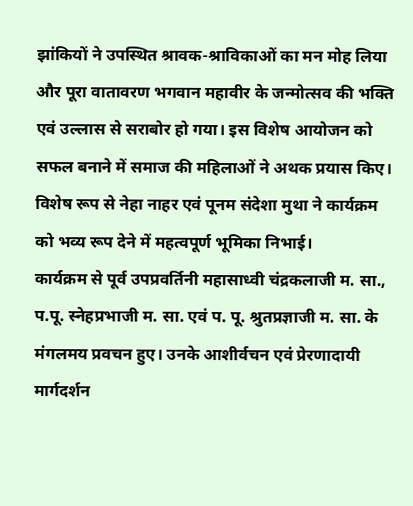झांकियों ने उपस्थित श्रावक-श्राविकाओं का मन मोह लिया और पूरा वातावरण भगवान महावीर के जन्मोत्सव की भक्ति एवं उल्लास से सराबोर हो गया। इस विशेष आयोजन को सफल बनाने में समाज की महिलाओं ने अथक प्रयास किए। विशेष रूप से नेहा नाहर एवं पूनम संदेशा मुथा ने कार्यक्रम को भव्य रूप देने में महत्वपूर्ण भूमिका निभाई।
कार्यक्रम से पूर्व उपप्रवर्तिनी महासाध्वी चंद्रकलाजी म. सा., प.पू. स्नेहप्रभाजी म. सा. एवं प. पू. श्रुतप्रज्ञाजी म. सा. के मंगलमय प्रवचन हुए। उनके आशीर्वचन एवं प्रेरणादायी मार्गदर्शन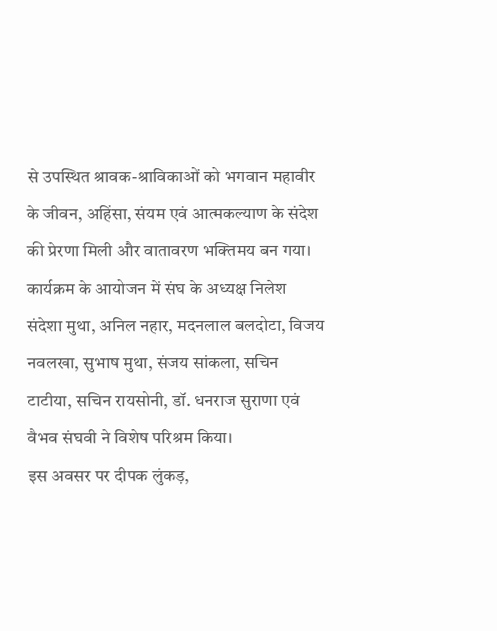से उपस्थित श्रावक-श्राविकाओं को भगवान महावीर के जीवन, अहिंसा, संयम एवं आत्मकल्याण के संदेश की प्रेरणा मिली और वातावरण भक्तिमय बन गया।
कार्यक्रम के आयोजन में संघ के अध्यक्ष निलेश संदेशा मुथा, अनिल नहार, मदनलाल बलदोटा, विजय नवलखा, सुभाष मुथा, संजय सांकला, सचिन टाटीया, सचिन रायसोनी, डॉ. धनराज सुराणा एवं वैभव संघवी ने विशेष परिश्रम किया।
इस अवसर पर दीपक लुंकड़,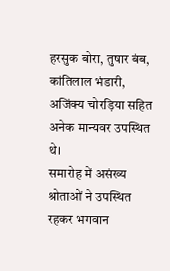हरसुक बोरा, तुषार बंब, कांतिलाल भंडारी, अजिंक्य चोरड़िया सहित अनेक मान्यवर उपस्थित थे।
समारोह में असंख्य श्रोताओं ने उपस्थित रहकर भगवान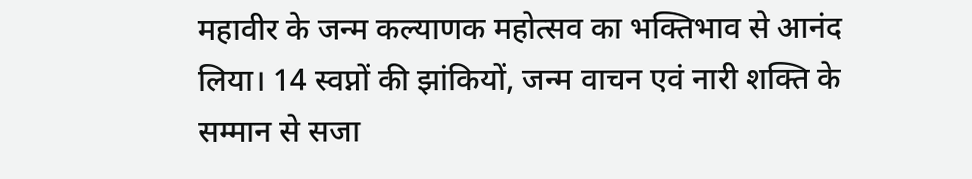महावीर के जन्म कल्याणक महोत्सव का भक्तिभाव से आनंद लिया। 14 स्वप्नों की झांकियों, जन्म वाचन एवं नारी शक्ति के सम्मान से सजा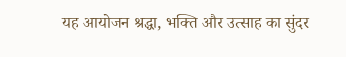यह आयोजन श्रद्धा, भक्ति और उत्साह का सुंदर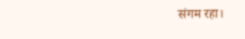संगम रहा।